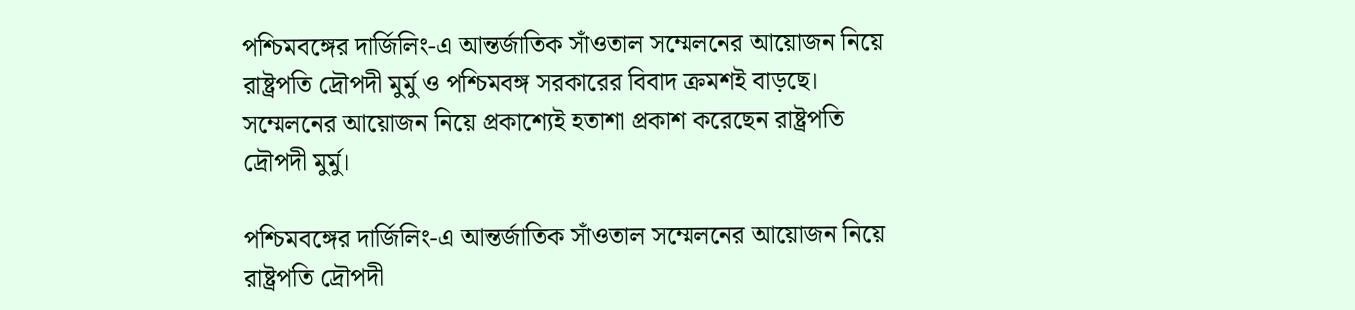পশ্চিমবঙ্গের দার্জিলিং-এ আন্তর্জাতিক সাঁওতাল সম্মেলনের আয়োজন নিয়ে রাষ্ট্রপতি দ্রৌপদী মুর্মু ও পশ্চিমবঙ্গ সরকারের বিবাদ ক্রমশই বাড়ছে। সম্মেলনের আয়োজন নিয়ে প্রকাশ্যেই হতাশা প্রকাশ করেছেন রাষ্ট্রপতি দ্রৌপদী মুর্মু।

পশ্চিমবঙ্গের দার্জিলিং-এ আন্তর্জাতিক সাঁওতাল সম্মেলনের আয়োজন নিয়ে রাষ্ট্রপতি দ্রৌপদী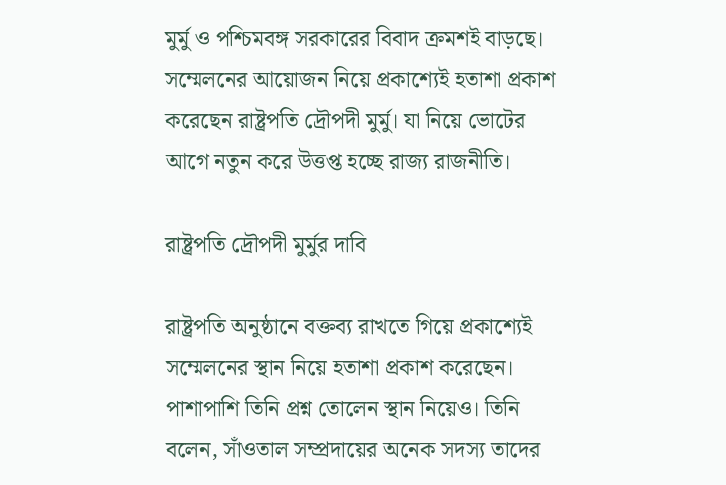মুর্মু ও পশ্চিমবঙ্গ সরকারের বিবাদ ক্রমশই বাড়ছে। সম্মেলনের আয়োজন নিয়ে প্রকাশ্যেই হতাশা প্রকাশ করেছেন রাষ্ট্রপতি দ্রৌপদী মুর্মু। যা নিয়ে ভোটের আগে নতুন করে উত্তপ্ত হচ্ছে রাজ্য রাজনীতি।

রাষ্ট্রপতি দ্রৌপদী মুর্মুর দাবি

রাষ্ট্রপতি অনুষ্ঠানে বক্তব্য রাখতে গিয়ে প্রকাশ্যেই সম্মেলনের স্থান নিয়ে হতাশা প্রকাশ করেছেন। পাশাপাশি তিনি প্রশ্ন তোলেন স্থান নিয়েও। তিনি বলেন, সাঁওতাল সম্প্রদায়ের অনেক সদস্য তাদের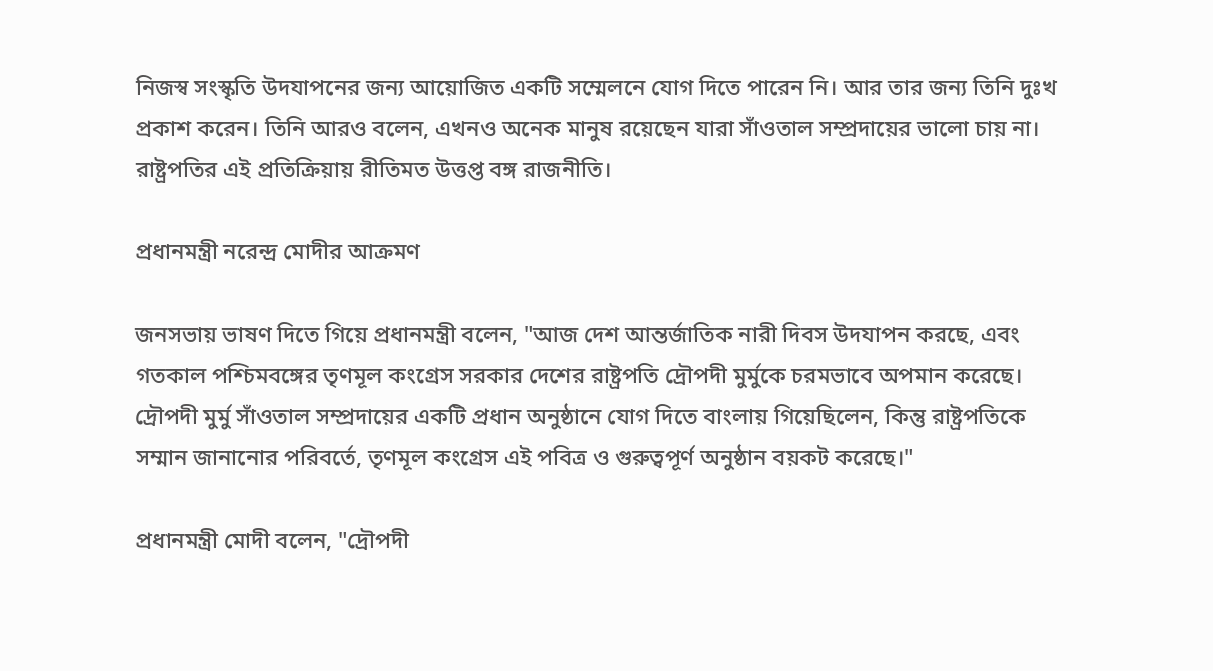নিজস্ব সংস্কৃতি উদযাপনের জন্য আয়োজিত একটি সম্মেলনে যোগ দিতে পারেন নি। আর তার জন্য তিনি দুঃখ প্রকাশ করেন। তিনি আরও বলেন, এখনও অনেক মানুষ রয়েছেন যারা সাঁওতাল সম্প্রদায়ের ভালো চায় না। রাষ্ট্রপতির এই প্রতিক্রিয়ায় রীতিমত উত্তপ্ত বঙ্গ রাজনীতি।

প্রধানমন্ত্রী নরেন্দ্র মোদীর আক্রমণ

জনসভায় ভাষণ দিতে গিয়ে প্রধানমন্ত্রী বলেন, "আজ দেশ আন্তর্জাতিক নারী দিবস উদযাপন করছে, এবং গতকাল পশ্চিমবঙ্গের তৃণমূল কংগ্রেস সরকার দেশের রাষ্ট্রপতি দ্রৌপদী মুর্মুকে চরমভাবে অপমান করেছে। দ্রৌপদী মুর্মু সাঁওতাল সম্প্রদায়ের একটি প্রধান অনুষ্ঠানে যোগ দিতে বাংলায় গিয়েছিলেন, কিন্তু রাষ্ট্রপতিকে সম্মান জানানোর পরিবর্তে, তৃণমূল কংগ্রেস এই পবিত্র ও গুরুত্বপূর্ণ অনুষ্ঠান বয়কট করেছে।"

প্রধানমন্ত্রী মোদী বলেন, "দ্রৌপদী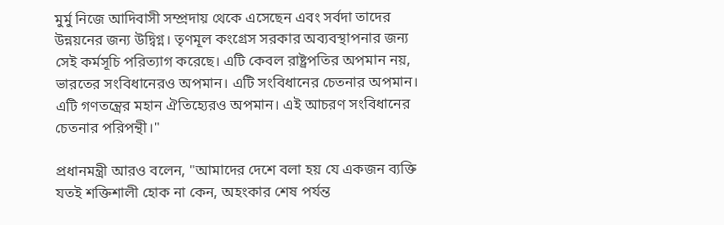মুর্মু নিজে আদিবাসী সম্প্রদায় থেকে এসেছেন এবং সর্বদা তাদের উন্নয়নের জন্য উদ্বিগ্ন। তৃণমূল কংগ্রেস সরকার অব্যবস্থাপনার জন্য সেই কর্মসূচি পরিত্যাগ করেছে। এটি কেবল রাষ্ট্রপতির অপমান নয়, ভারতের সংবিধানেরও অপমান। এটি সংবিধানের চেতনার অপমান। এটি গণতন্ত্রের মহান ঐতিহ্যেরও অপমান। এই আচরণ সংবিধানের চেতনার পরিপন্থী।"

প্রধানমন্ত্রী আরও বলেন, "আমাদের দেশে বলা হয় যে একজন ব্যক্তি যতই শক্তিশালী হোক না কেন, অহংকার শেষ পর্যন্ত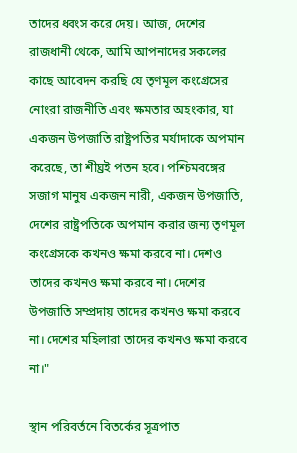তাদের ধ্বংস করে দেয়। আজ, দেশের রাজধানী থেকে, আমি আপনাদের সকলের কাছে আবেদন করছি যে তৃণমূল কংগ্রেসের নোংরা রাজনীতি এবং ক্ষমতার অহংকার, যা একজন উপজাতি রাষ্ট্রপতির মর্যাদাকে অপমান করেছে, তা শীঘ্রই পতন হবে। পশ্চিমবঙ্গের সজাগ মানুষ একজন নারী, একজন উপজাতি, দেশের রাষ্ট্রপতিকে অপমান করার জন্য তৃণমূল কংগ্রেসকে কখনও ক্ষমা করবে না। দেশও তাদের কখনও ক্ষমা করবে না। দেশের উপজাতি সম্প্রদায় তাদের কখনও ক্ষমা করবে না। দেশের মহিলারা তাদের কখনও ক্ষমা করবে না।"

স্থান পরিবর্তনে বিতর্কের সূত্রপাত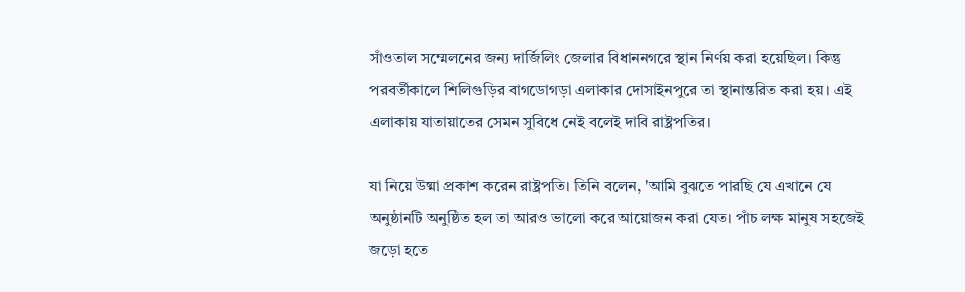সাঁওতাল সম্মেলনের জন্য দার্জিলিং জেলার বিধাননগরে স্থান নির্ণয় করা হয়েছিল। কিন্তু পরবর্তীকালে শিলিগুড়ির বাগডোগড়া এলাকার দোসাইনপুরে তা স্থানান্তরিত করা হয়। এই এলাকায় যাতায়াতের সেমন সুবিধে নেই বলেই দাবি রাষ্ট্রপতির।

যা নিয়ে উষ্মা প্রকাশ করেন রাষ্ট্রপতি। তিনি বলেন, 'আমি বুঝতে পারছি যে এখানে যে অনুষ্ঠানটি অনুষ্ঠিত হল তা আরও ভালো করে আয়োজন করা যেত। পাঁচ লক্ষ মানুষ সহজেই জড়ো হতে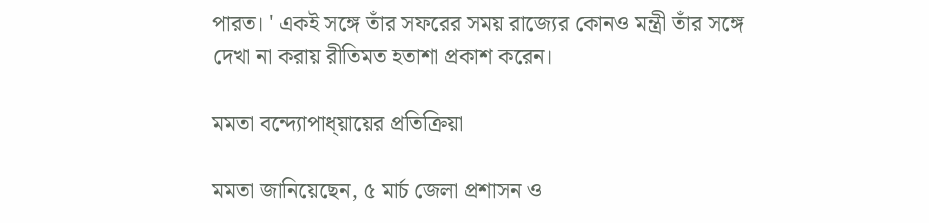পারত। ' একই সঙ্গে তাঁর সফরের সময় রাজ্যের কোনও মন্ত্রী তাঁর সঙ্গে দেখা না করায় রীতিমত হতাশা প্রকাশ করেন।

মমতা বন্দ্যোপাধ্য়ায়ের প্রতিক্রিয়া

মমতা জানিয়েছেন, ৫ মার্চ জেলা প্রশাসন ও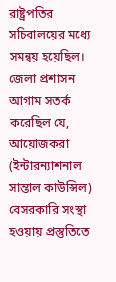রাষ্ট্রপতির সচিবালয়ের মধ্যে সমন্বয় হয়েছিল। জেলা প্রশাসন আগাম সতর্ক করেছিল যে, আয়োজকরা (ইন্টারন্যাশনাল সান্তাল কাউন্সিল) বেসরকারি সংস্থা হওয়ায় প্রস্তুতিতে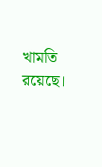খামতি রয়েছে।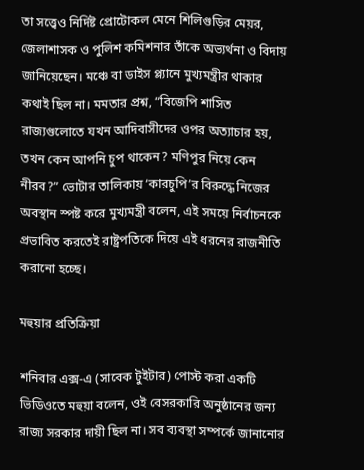তা সত্ত্বেও নির্দিষ্ট প্রোটোকল মেনে শিলিগুড়ির মেয়র, জেলাশাসক ও পুলিশ কমিশনার তাঁকে অভ্যর্থনা ও বিদায় জানিয়েছেন। মঞ্চে বা ডাইস প্ল্যানে মুখ্যমন্ত্রীর থাকার কথাই ছিল না। মমতার প্রশ্ন, “বিজেপি শাসিত রাজ্যগুলোতে যখন আদিবাসীদের ওপর অত্যাচার হয়, তখন কেন আপনি চুপ থাকেন? মণিপুর নিয়ে কেন নীরব?” ভোটার তালিকায় ‘কারচুপি’র বিরুদ্ধে নিজের অবস্থান স্পষ্ট করে মুখ্যমন্ত্রী বলেন, এই সময়ে নির্বাচনকে প্রভাবিত করতেই রাষ্ট্রপতিকে দিয়ে এই ধরনের রাজনীতি করানো হচ্ছে।

মহুয়ার প্রতিক্রিয়া

শনিবার এক্স-এ (সাবেক টুইটার) পোস্ট করা একটি ভিডিওতে মহুয়া বলেন, ওই বেসরকারি অনুষ্ঠানের জন্য রাজ্য সরকার দায়ী ছিল না। সব ব্যবস্থা সম্পর্কে জানানোর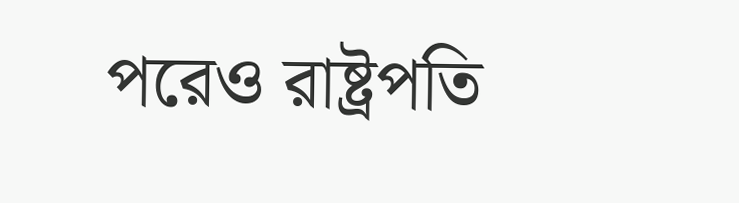পরেও রাষ্ট্রপতি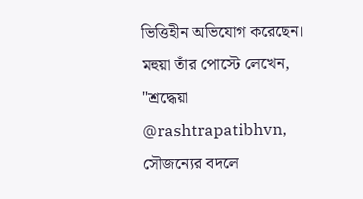ভিত্তিহীন অভিযোগ করেছেন। মহুয়া তাঁর পোস্টে লেখেন, "শ্রদ্ধেয়া @rashtrapatibhvn, সৌজন্যের বদলে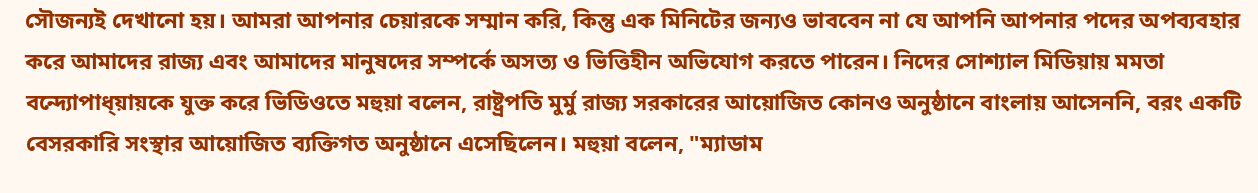সৌজন্যই দেখানো হয়। আমরা আপনার চেয়ারকে সম্মান করি, কিন্তু এক মিনিটের জন্যও ভাববেন না যে আপনি আপনার পদের অপব্যবহার করে আমাদের রাজ্য এবং আমাদের মানুষদের সম্পর্কে অসত্য ও ভিত্তিহীন অভিযোগ করতে পারেন। নিদের সোশ্যাল মিডিয়ায় মমতা বন্দ্যোপাধ্য়ায়কে যুক্ত করে ভিডিওতে মহুয়া বলেন, রাষ্ট্রপতি মুর্মু রাজ্য সরকারের আয়োজিত কোনও অনুষ্ঠানে বাংলায় আসেননি, বরং একটি বেসরকারি সংস্থার আয়োজিত ব্যক্তিগত অনুষ্ঠানে এসেছিলেন। মহুয়া বলেন, "ম্যাডাম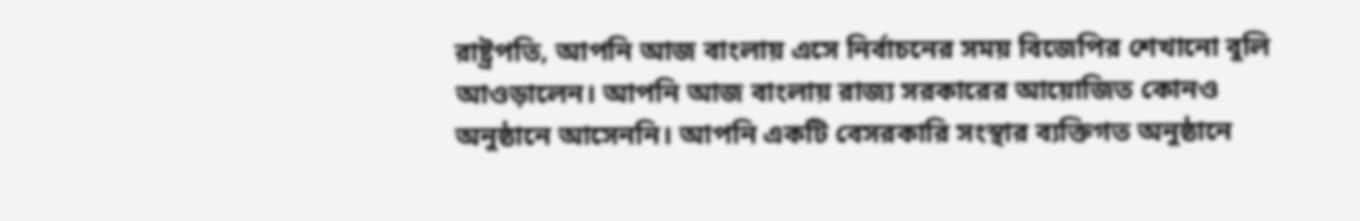রাষ্ট্রপতি, আপনি আজ বাংলায় এসে নির্বাচনের সময় বিজেপির শেখানো বুলি আওড়ালেন। আপনি আজ বাংলায় রাজ্য সরকারের আয়োজিত কোনও অনুষ্ঠানে আসেননি। আপনি একটি বেসরকারি সংস্থার ব্যক্তিগত অনুষ্ঠানে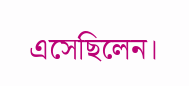এসেছিলেন।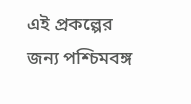এই প্রকল্পের জন্য পশ্চিমবঙ্গ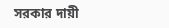সরকার দায়ী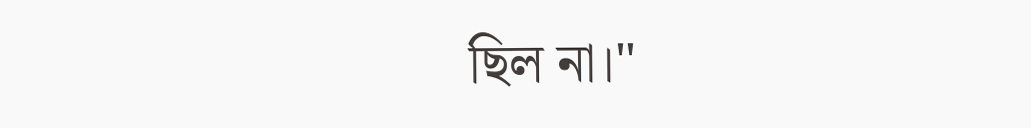ছিল না।"